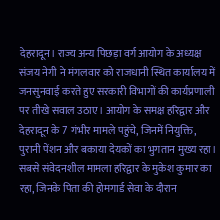देहरादून। राज्य अन्य पिछड़ा वर्ग आयोग के अध्यक्ष संजय नेगी ने मंगलवार को राजधानी स्थित कार्यालय में जनसुनवाई करते हुए सरकारी विभागों की कार्यप्रणाली पर तीखे सवाल उठाए। आयोग के समक्ष हरिद्वार और देहरादून के 7 गंभीर मामले पहुंचे, जिनमें नियुक्ति, पुरानी पेंशन और बकाया देयकों का भुगतान मुख्य रहा।
सबसे संवेदनशील मामला हरिद्वार के मुकेश कुमार का रहा, जिनके पिता की होमगार्ड सेवा के दौरान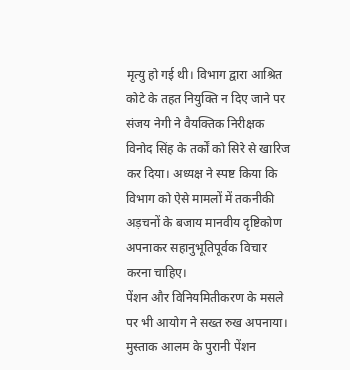मृत्यु हो गई थी। विभाग द्वारा आश्रित कोटे के तहत नियुक्ति न दिए जाने पर संजय नेगी ने वैयक्तिक निरीक्षक विनोद सिंह के तर्कों को सिरे से खारिज कर दिया। अध्यक्ष ने स्पष्ट किया कि विभाग को ऐसे मामलों में तकनीकी अड़चनों के बजाय मानवीय दृष्टिकोण अपनाकर सहानुभूतिपूर्वक विचार करना चाहिए।
पेंशन और विनियमितीकरण के मसले पर भी आयोग ने सख्त रुख अपनाया। मुस्ताक आलम के पुरानी पेंशन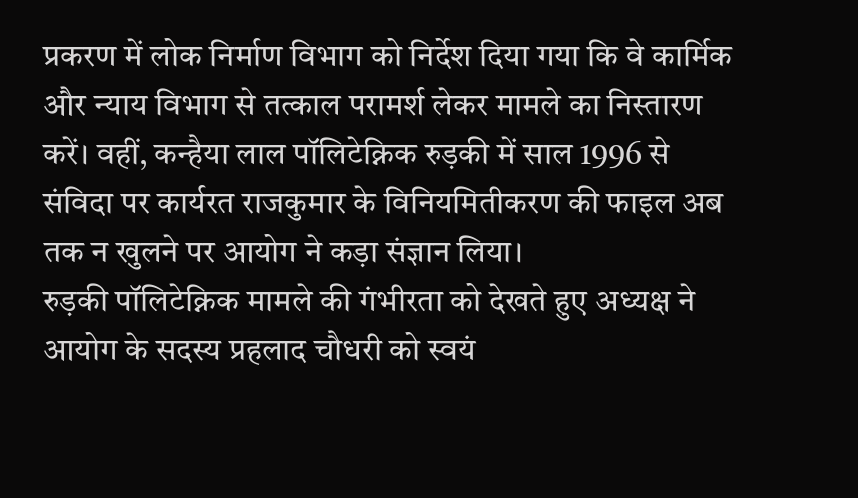प्रकरण में लोक निर्माण विभाग को निर्देश दिया गया कि वे कार्मिक और न्याय विभाग से तत्काल परामर्श लेकर मामले का निस्तारण करें। वहीं, कन्हैया लाल पॉलिटेक्निक रुड़की में साल 1996 से संविदा पर कार्यरत राजकुमार के विनियमितीकरण की फाइल अब तक न खुलने पर आयोग ने कड़ा संज्ञान लिया।
रुड़की पॉलिटेक्निक मामले की गंभीरता को देखते हुए अध्यक्ष ने आयोग के सदस्य प्रहलाद चौधरी को स्वयं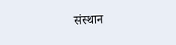संस्थान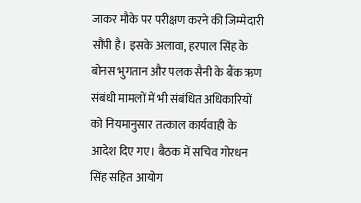जाकर मौके पर परीक्षण करने की जिम्मेदारी सौंपी है। इसके अलावा, हरपाल सिंह के बोनस भुगतान और पलक सैनी के बैंक ऋण संबंधी मामलों में भी संबंधित अधिकारियों को नियमानुसार तत्काल कार्यवाही के आदेश दिए गए। बैठक में सचिव गोरधन सिंह सहित आयोग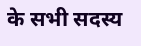के सभी सदस्य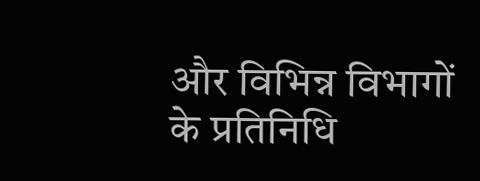और विभिन्न विभागों के प्रतिनिधि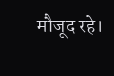मौजूद रहे।